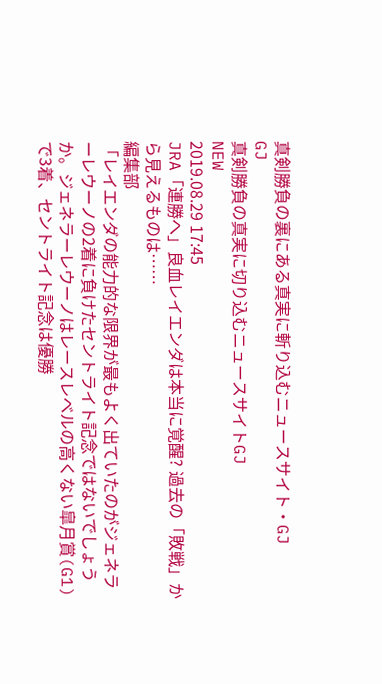真剣勝負の裏にある真実に斬り込むニュースサイト・GJ
GJ
真剣勝負の真実に切り込むニュースサイトGJ
NEW
2019.08.29 17:45
JRA「連勝へ」良血レイエンダは本当に覚醒? 過去の「敗戦」から見えるものは……
編集部
「レイエンダの能力的な限界が最もよく出ていたのがジェネラーレウーノの2着に負けたセントライト記念ではないでしょうか。ジェネラーレウーノはレースレベルの高くない皐月賞(G1)で3着、セントライト記念は優勝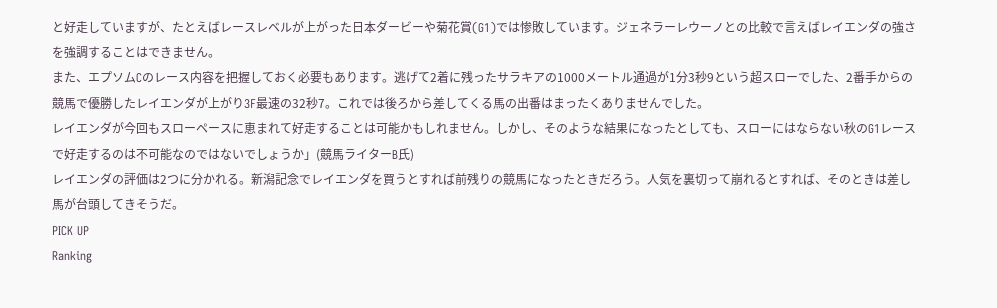と好走していますが、たとえばレースレベルが上がった日本ダービーや菊花賞(G1)では惨敗しています。ジェネラーレウーノとの比較で言えばレイエンダの強さを強調することはできません。
また、エプソムCのレース内容を把握しておく必要もあります。逃げて2着に残ったサラキアの1000メートル通過が1分3秒9という超スローでした、2番手からの競馬で優勝したレイエンダが上がり3F最速の32秒7。これでは後ろから差してくる馬の出番はまったくありませんでした。
レイエンダが今回もスローペースに恵まれて好走することは可能かもしれません。しかし、そのような結果になったとしても、スローにはならない秋のG1レースで好走するのは不可能なのではないでしょうか」(競馬ライターB氏)
レイエンダの評価は2つに分かれる。新潟記念でレイエンダを買うとすれば前残りの競馬になったときだろう。人気を裏切って崩れるとすれば、そのときは差し馬が台頭してきそうだ。
PICK UP
Ranking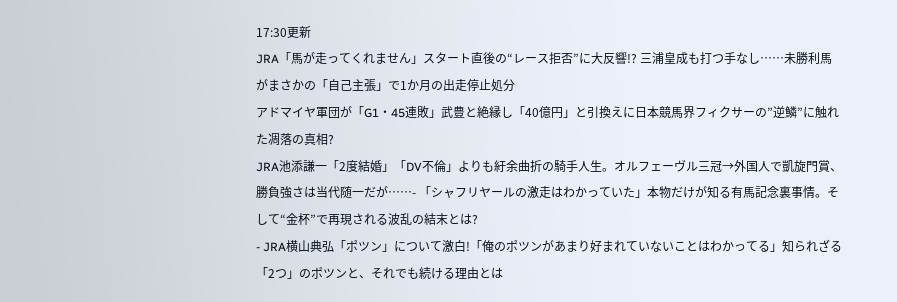17:30更新
JRA「馬が走ってくれません」スタート直後の“レース拒否”に大反響!? 三浦皇成も打つ手なし……未勝利馬がまさかの「自己主張」で1か月の出走停止処分
アドマイヤ軍団が「G1・45連敗」武豊と絶縁し「40億円」と引換えに日本競馬界フィクサーの”逆鱗”に触れた凋落の真相?
JRA池添謙一「2度結婚」「DV不倫」よりも紆余曲折の騎手人生。オルフェーヴル三冠→外国人で凱旋門賞、勝負強さは当代随一だが……- 「シャフリヤールの激走はわかっていた」本物だけが知る有馬記念裏事情。そして“金杯”で再現される波乱の結末とは?
- JRA横山典弘「ポツン」について激白!「俺のポツンがあまり好まれていないことはわかってる」知られざる「2つ」のポツンと、それでも続ける理由とは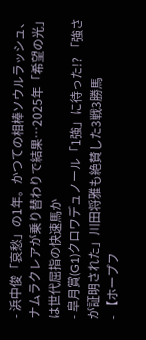- 浜中俊「哀愁」の1年。かつての相棒ソウルラッシュ、ナムラクレアが乗り替わりで結果…2025年「希望の光」は世代屈指の快速馬か
- 皐月賞(G1)クロワデュノール「1強」に待った!? 「強さが証明された」川田将雅も絶賛した3戦3勝馬
- 【ホープフ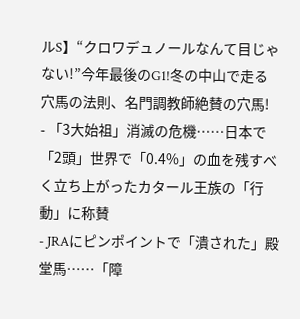ルS】“クロワデュノールなんて目じゃない!”今年最後のG1!冬の中山で走る穴馬の法則、名門調教師絶賛の穴馬!
- 「3大始祖」消滅の危機……日本で「2頭」世界で「0.4%」の血を残すべく立ち上がったカタール王族の「行動」に称賛
- JRAにピンポイントで「潰された」殿堂馬……「障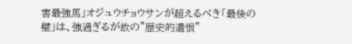害最強馬」オジュウチョウサンが超えるべき「最後の壁」は、強過ぎるが故の”歴史的遺恨”